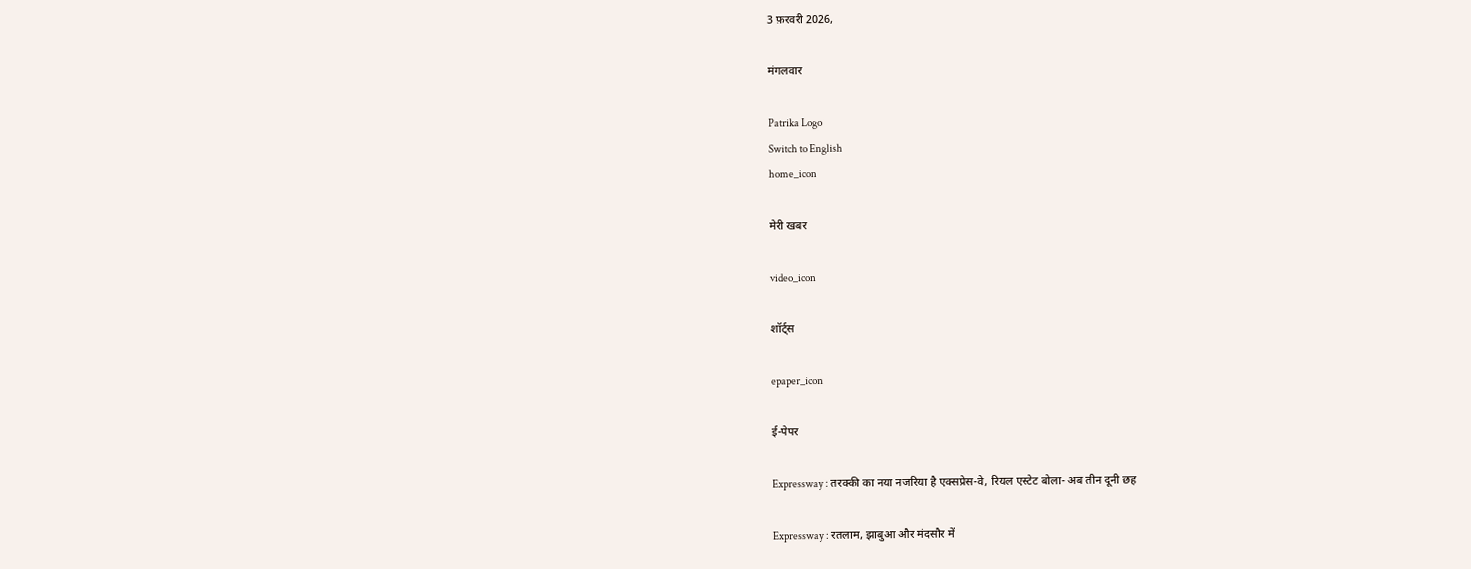3 फ़रवरी 2026,

मंगलवार

Patrika Logo
Switch to English
home_icon

मेरी खबर

video_icon

शॉर्ट्स

epaper_icon

ई-पेपर

Expressway : तरक्‍की का नया नजरिया है एक्सप्रेस-वे, रियल एस्टेट बोला- अब तीन दूनी छह

Expressway : रतलाम, झाबुआ और मंदसौर में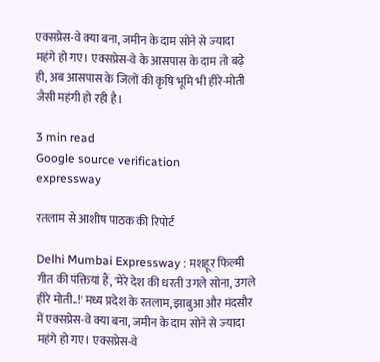एक्सप्रेस-वे क्या बना, जमीन के दाम सोने से ज्‍यादा महंगे हो गए। एक्सप्रेस-वे के आसपास के दाम तो बढ़े ही, अब आसपास के जिलों की कृषि भूमि भी हीरे-मोती जैसी महंगी हो रही है।

3 min read
Google source verification
expressway

रतलाम से आशीष पाठक की रिपोर्ट

Delhi Mumbai Expressway : मशहूर फिल्मी गीत की पंक्तियां हैं, 'मेरे देश की धरती उगले सोना, उगले हीरे मोती..!' मध्य प्रदेश के रतलाम, झाबुआ और मंदसौर में एक्सप्रेस-वे क्या बना, जमीन के दाम सोने से ज्‍यादा महंगे हो गए। एक्सप्रेस-वे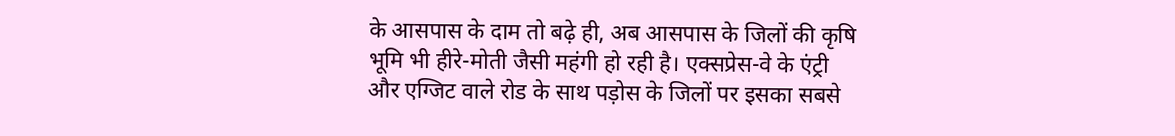के आसपास के दाम तो बढ़े ही, अब आसपास के जिलों की कृषि भूमि भी हीरे-मोती जैसी महंगी हो रही है। एक्सप्रेस-वे के एंट्री और एग्जिट वाले रोड के साथ पड़ोस के जिलों पर इसका सबसे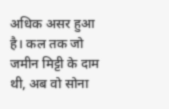अधिक असर हुआ है। कल तक जो जमीन मिट्टी के दाम थी, अब वो सोना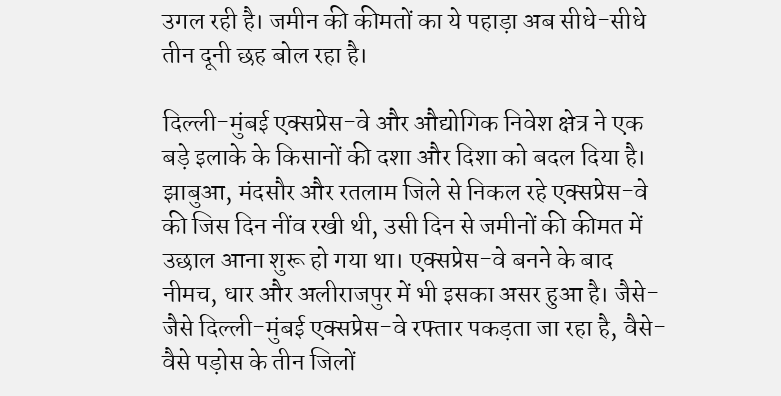उगल रही है। जमीन की कीमतों का ये पहाड़ा अब सीधे-सीधे तीन दूनी छह बोल रहा है।

दिल्ली-मुंबई एक्सप्रेस-वे और औद्योगिक निवेश क्षेत्र ने एक बड़े इलाके के किसानों की दशा और दिशा को बदल दिया है। झाबुआ, मंदसौर और रतलाम जिले से निकल रहे एक्सप्रेस-वे की जिस दिन नींव रखी थी, उसी दिन से जमीनों की कीमत में उछाल आना शुरू हो गया था। एक्सप्रेस-वे बनने के बाद नीमच, धार और अलीराजपुर में भी इसका असर हुआ है। जैसे-जैसे दिल्ली-मुंबई एक्सप्रेस-वे रफ्तार पकड़ता जा रहा है, वैसे-वैसे पड़ोस के तीन जिलों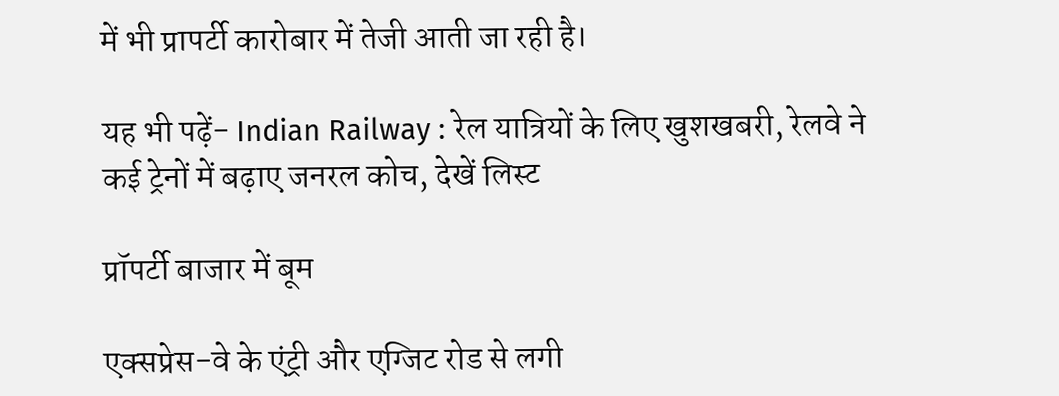में भी प्रापर्टी कारोबार में तेजी आती जा रही है।

यह भी पढ़ें- Indian Railway : रेल यात्रियों के लिए खुशखबरी, रेलवे ने कई ट्रेनों में बढ़ाए जनरल कोच, देखें लिस्ट

प्रॉपर्टी बाजार में बूम

एक्सप्रेस-वे के एंट्री और एग्जिट रोड से लगी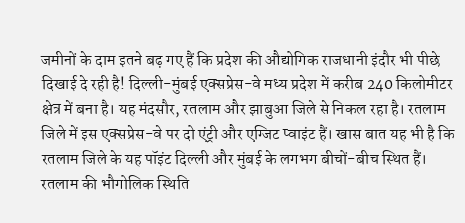जमीनों के दाम इतने बढ़ गए हैं कि प्रदेश की औद्योगिक राजधानी इंदौर भी पीछे दिखाई दे रही है! दिल्ली-मुंबई एक्सप्रेस-वे मध्य प्रदेश में करीब 240 किलोमीटर क्षेत्र में बना है। यह मंदसौर, रतलाम और झाबुआ जिले से निकल रहा है। रतलाम जिले में इस एक्सप्रेस-वे पर दो एंट्री और एग्जिट प्वाइंट हैं। खास बात यह भी है कि रतलाम जिले के यह पॉइंट दिल्ली और मुंबई के लगभग बीचों-बीच स्थित हैं। रतलाम की भौगोलिक स्थिति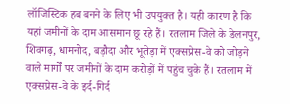लॉजिस्टिक हब बनने के लिए भी उपयुक्त है। यही कारण है कि यहां जमीनों के दाम आसमान छू रहे हैं। रतलाम जिले के डेलनपुर, शिवगढ़, धामनोद, बड़ौदा और भूतेड़ा में एक्सप्रेस-वे को जोड़ने वाले मार्गों पर जमीनों के दाम करोड़ों में पहुंच चुके हैं। रतलाम में एक्सप्रेस-वे के इर्द-गिर्द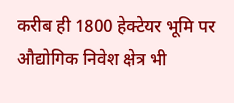करीब ही 1800 हेक्टेयर भूमि पर औद्योगिक निवेश क्षेत्र भी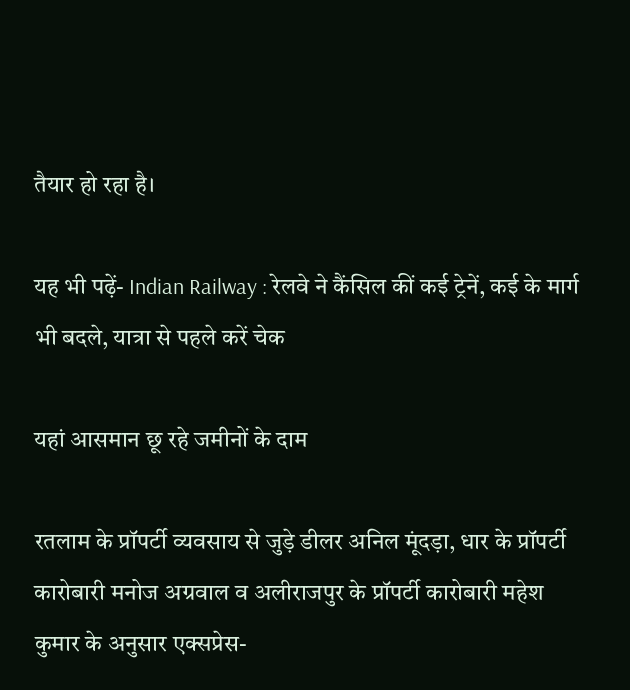तैयार हो रहा है।

यह भी पढ़ें- Indian Railway : रेलवे ने कैंसिल कीं कई ट्रेनें, कई के मार्ग भी बदले, यात्रा से पहले करें चेक

यहां आसमान छू रहे जमीनों के दाम

रतलाम के प्रॉपर्टी व्यवसाय से जुड़े डीलर अनिल मूंदड़ा, धार के प्रॉपर्टी कारोबारी मनोज अग्रवाल व अलीराजपुर के प्रॉपर्टी कारोबारी महेश कुमार के अनुसार एक्सप्रेस-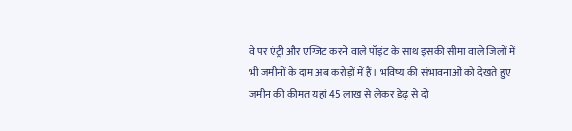वे पर एंट्री और एग्जिट करने वाले पॉइंट के साथ इसकी सीमा वाले जिलों में भी जमीनों के दाम अब करोड़ों में हैं। भविष्य की संभावनाओं को देखते हुए जमीन की कीमत यहां 45 लाख से लेकर डेढ़ से दो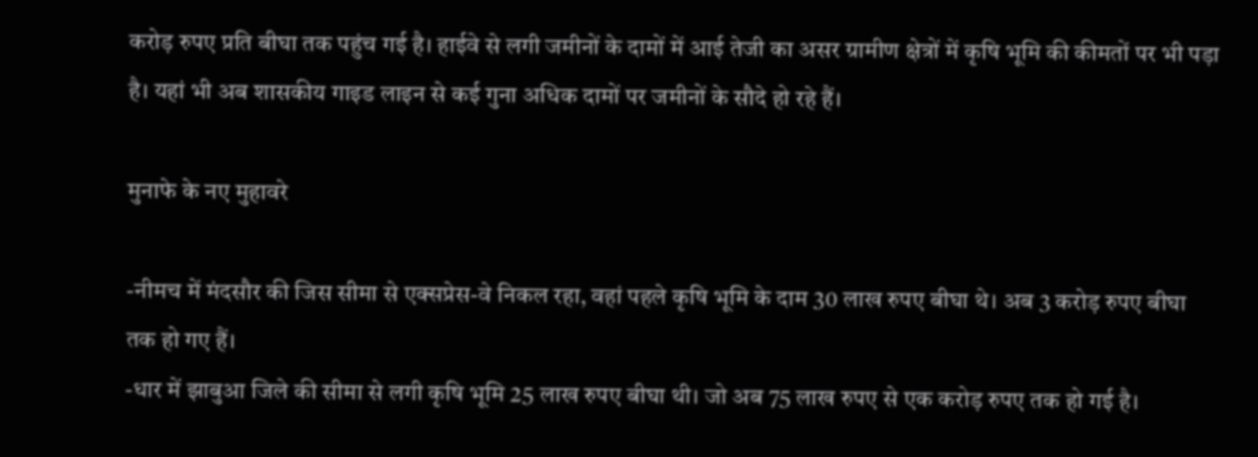करोड़ रुपए प्रति बीघा तक पहुंच गई है। हाईवे से लगी जमीनों के दामों में आई तेजी का असर ग्रामीण क्षेत्रों में कृषि भूमि की कीमतों पर भी पड़ा है। यहां भी अब शासकीय गाइड लाइन से कई गुना अधिक दामों पर जमीनों के सौदे हो रहे हैं।

मुनाफे के नए मुहावरे

-नीमच में मंदसौर की जिस सीमा से एक्सप्रेस-वे निकल रहा, वहां पहले कृषि भूमि के दाम 30 लाख रुपए बीघा थे। अब 3 करोड़ रुपए बीघा तक हो गए हैं।
-धार में झाबुआ जिले की सीमा से लगी कृषि भूमि 25 लाख रुपए बीघा थी। जो अब 75 लाख रुपए से एक करोड़ रुपए तक हो गई है।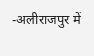-अलीराजपुर में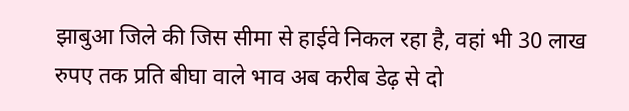झाबुआ जिले की जिस सीमा से हाईवे निकल रहा है, वहां भी 30 लाख रुपए तक प्रति बीघा वाले भाव अब करीब डेढ़ से दो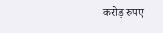करोड़ रुपए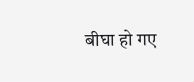बीघा हो गए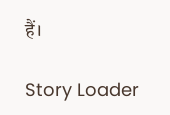हैं।

Story Loader